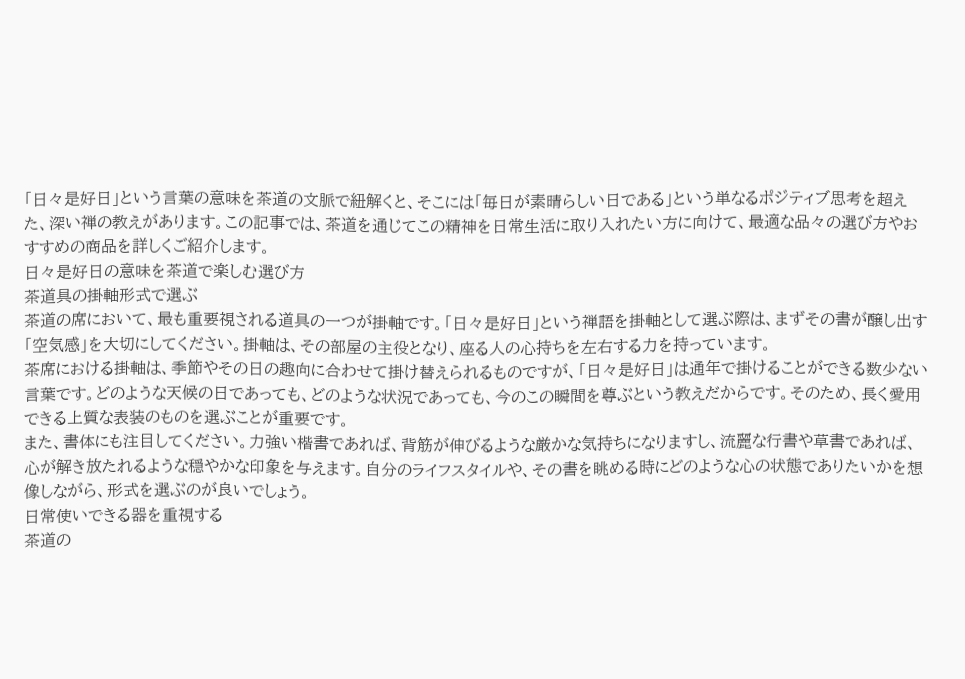「日々是好日」という言葉の意味を茶道の文脈で紐解くと、そこには「毎日が素晴らしい日である」という単なるポジティブ思考を超えた、深い禅の教えがあります。この記事では、茶道を通じてこの精神を日常生活に取り入れたい方に向けて、最適な品々の選び方やおすすめの商品を詳しくご紹介します。
日々是好日の意味を茶道で楽しむ選び方
茶道具の掛軸形式で選ぶ
茶道の席において、最も重要視される道具の一つが掛軸です。「日々是好日」という禅語を掛軸として選ぶ際は、まずその書が醸し出す「空気感」を大切にしてください。掛軸は、その部屋の主役となり、座る人の心持ちを左右する力を持っています。
茶席における掛軸は、季節やその日の趣向に合わせて掛け替えられるものですが、「日々是好日」は通年で掛けることができる数少ない言葉です。どのような天候の日であっても、どのような状況であっても、今のこの瞬間を尊ぶという教えだからです。そのため、長く愛用できる上質な表装のものを選ぶことが重要です。
また、書体にも注目してください。力強い楷書であれば、背筋が伸びるような厳かな気持ちになりますし、流麗な行書や草書であれば、心が解き放たれるような穏やかな印象を与えます。自分のライフスタイルや、その書を眺める時にどのような心の状態でありたいかを想像しながら、形式を選ぶのが良いでしょう。
日常使いできる器を重視する
茶道の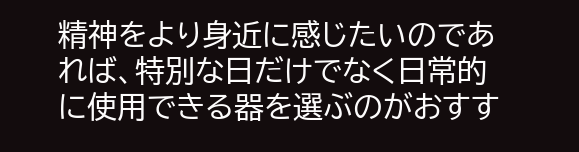精神をより身近に感じたいのであれば、特別な日だけでなく日常的に使用できる器を選ぶのがおすす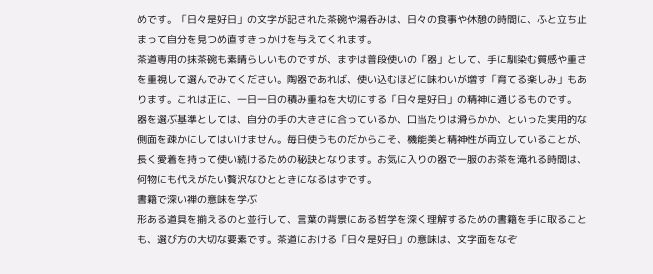めです。「日々是好日」の文字が記された茶碗や湯呑みは、日々の食事や休憩の時間に、ふと立ち止まって自分を見つめ直すきっかけを与えてくれます。
茶道専用の抹茶碗も素晴らしいものですが、まずは普段使いの「器」として、手に馴染む質感や重さを重視して選んでみてください。陶器であれば、使い込むほどに味わいが増す「育てる楽しみ」もあります。これは正に、一日一日の積み重ねを大切にする「日々是好日」の精神に通じるものです。
器を選ぶ基準としては、自分の手の大きさに合っているか、口当たりは滑らかか、といった実用的な側面を疎かにしてはいけません。毎日使うものだからこそ、機能美と精神性が両立していることが、長く愛着を持って使い続けるための秘訣となります。お気に入りの器で一服のお茶を淹れる時間は、何物にも代えがたい贅沢なひとときになるはずです。
書籍で深い禅の意味を学ぶ
形ある道具を揃えるのと並行して、言葉の背景にある哲学を深く理解するための書籍を手に取ることも、選び方の大切な要素です。茶道における「日々是好日」の意味は、文字面をなぞ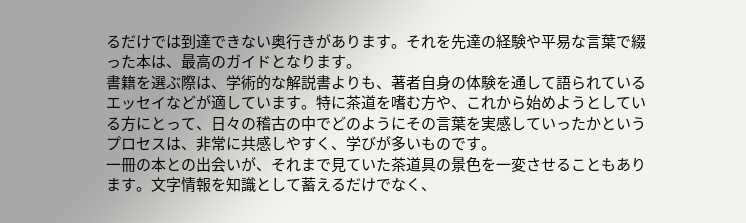るだけでは到達できない奥行きがあります。それを先達の経験や平易な言葉で綴った本は、最高のガイドとなります。
書籍を選ぶ際は、学術的な解説書よりも、著者自身の体験を通して語られているエッセイなどが適しています。特に茶道を嗜む方や、これから始めようとしている方にとって、日々の稽古の中でどのようにその言葉を実感していったかというプロセスは、非常に共感しやすく、学びが多いものです。
一冊の本との出会いが、それまで見ていた茶道具の景色を一変させることもあります。文字情報を知識として蓄えるだけでなく、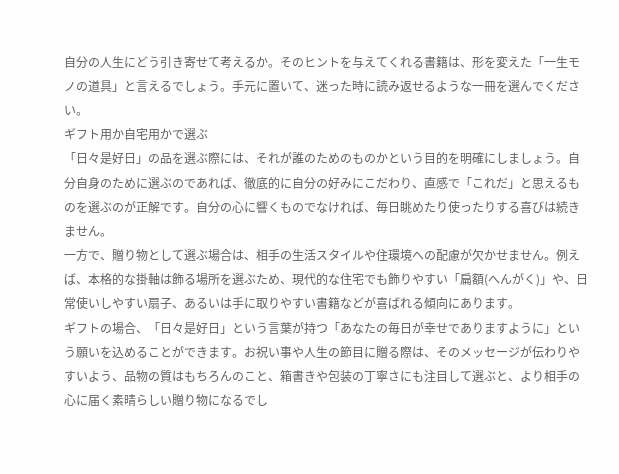自分の人生にどう引き寄せて考えるか。そのヒントを与えてくれる書籍は、形を変えた「一生モノの道具」と言えるでしょう。手元に置いて、迷った時に読み返せるような一冊を選んでください。
ギフト用か自宅用かで選ぶ
「日々是好日」の品を選ぶ際には、それが誰のためのものかという目的を明確にしましょう。自分自身のために選ぶのであれば、徹底的に自分の好みにこだわり、直感で「これだ」と思えるものを選ぶのが正解です。自分の心に響くものでなければ、毎日眺めたり使ったりする喜びは続きません。
一方で、贈り物として選ぶ場合は、相手の生活スタイルや住環境への配慮が欠かせません。例えば、本格的な掛軸は飾る場所を選ぶため、現代的な住宅でも飾りやすい「扁額(へんがく)」や、日常使いしやすい扇子、あるいは手に取りやすい書籍などが喜ばれる傾向にあります。
ギフトの場合、「日々是好日」という言葉が持つ「あなたの毎日が幸せでありますように」という願いを込めることができます。お祝い事や人生の節目に贈る際は、そのメッセージが伝わりやすいよう、品物の質はもちろんのこと、箱書きや包装の丁寧さにも注目して選ぶと、より相手の心に届く素晴らしい贈り物になるでし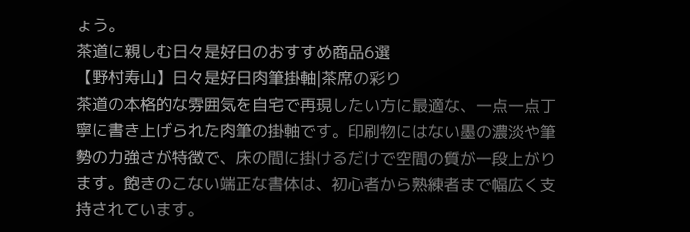ょう。
茶道に親しむ日々是好日のおすすめ商品6選
【野村寿山】日々是好日肉筆掛軸|茶席の彩り
茶道の本格的な雰囲気を自宅で再現したい方に最適な、一点一点丁寧に書き上げられた肉筆の掛軸です。印刷物にはない墨の濃淡や筆勢の力強さが特徴で、床の間に掛けるだけで空間の質が一段上がります。飽きのこない端正な書体は、初心者から熟練者まで幅広く支持されています。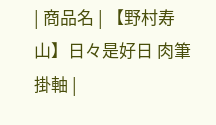| 商品名 | 【野村寿山】日々是好日 肉筆掛軸 |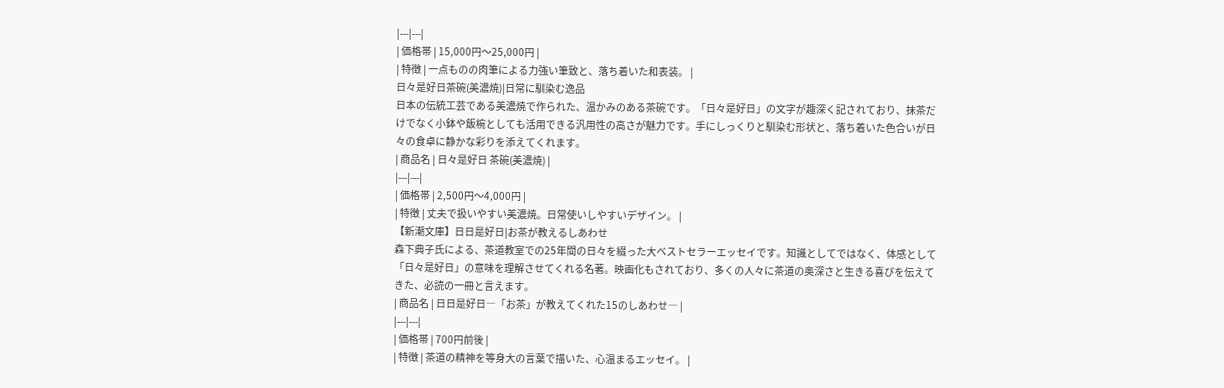|---|---|
| 価格帯 | 15,000円〜25,000円 |
| 特徴 | 一点ものの肉筆による力強い筆致と、落ち着いた和表装。 |
日々是好日茶碗(美濃焼)|日常に馴染む逸品
日本の伝統工芸である美濃焼で作られた、温かみのある茶碗です。「日々是好日」の文字が趣深く記されており、抹茶だけでなく小鉢や飯椀としても活用できる汎用性の高さが魅力です。手にしっくりと馴染む形状と、落ち着いた色合いが日々の食卓に静かな彩りを添えてくれます。
| 商品名 | 日々是好日 茶碗(美濃焼) |
|---|---|
| 価格帯 | 2,500円〜4,000円 |
| 特徴 | 丈夫で扱いやすい美濃焼。日常使いしやすいデザイン。 |
【新潮文庫】日日是好日|お茶が教えるしあわせ
森下典子氏による、茶道教室での25年間の日々を綴った大ベストセラーエッセイです。知識としてではなく、体感として「日々是好日」の意味を理解させてくれる名著。映画化もされており、多くの人々に茶道の奥深さと生きる喜びを伝えてきた、必読の一冊と言えます。
| 商品名 | 日日是好日―「お茶」が教えてくれた15のしあわせ― |
|---|---|
| 価格帯 | 700円前後 |
| 特徴 | 茶道の精神を等身大の言葉で描いた、心温まるエッセイ。 |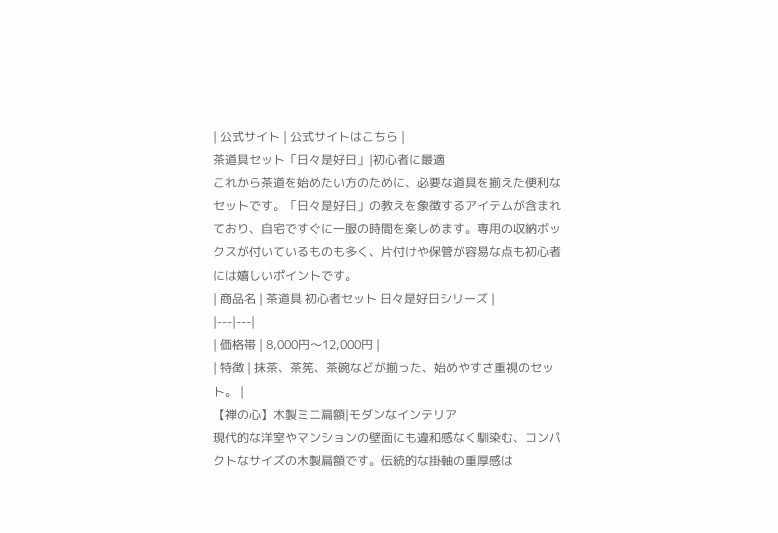| 公式サイト | 公式サイトはこちら |
茶道具セット「日々是好日」|初心者に最適
これから茶道を始めたい方のために、必要な道具を揃えた便利なセットです。「日々是好日」の教えを象徴するアイテムが含まれており、自宅ですぐに一服の時間を楽しめます。専用の収納ボックスが付いているものも多く、片付けや保管が容易な点も初心者には嬉しいポイントです。
| 商品名 | 茶道具 初心者セット 日々是好日シリーズ |
|---|---|
| 価格帯 | 8,000円〜12,000円 |
| 特徴 | 抹茶、茶筅、茶碗などが揃った、始めやすさ重視のセット。 |
【禅の心】木製ミニ扁額|モダンなインテリア
現代的な洋室やマンションの壁面にも違和感なく馴染む、コンパクトなサイズの木製扁額です。伝統的な掛軸の重厚感は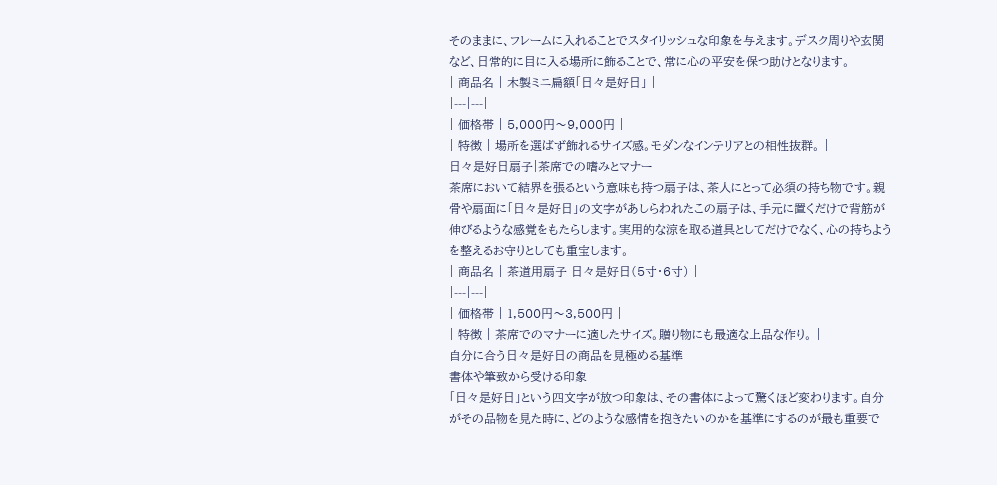そのままに、フレームに入れることでスタイリッシュな印象を与えます。デスク周りや玄関など、日常的に目に入る場所に飾ることで、常に心の平安を保つ助けとなります。
| 商品名 | 木製ミニ扁額「日々是好日」 |
|---|---|
| 価格帯 | 5,000円〜9,000円 |
| 特徴 | 場所を選ばず飾れるサイズ感。モダンなインテリアとの相性抜群。 |
日々是好日扇子|茶席での嗜みとマナー
茶席において結界を張るという意味も持つ扇子は、茶人にとって必須の持ち物です。親骨や扇面に「日々是好日」の文字があしらわれたこの扇子は、手元に置くだけで背筋が伸びるような感覚をもたらします。実用的な涼を取る道具としてだけでなく、心の持ちようを整えるお守りとしても重宝します。
| 商品名 | 茶道用扇子 日々是好日(5寸・6寸) |
|---|---|
| 価格帯 | 1,500円〜3,500円 |
| 特徴 | 茶席でのマナーに適したサイズ。贈り物にも最適な上品な作り。 |
自分に合う日々是好日の商品を見極める基準
書体や筆致から受ける印象
「日々是好日」という四文字が放つ印象は、その書体によって驚くほど変わります。自分がその品物を見た時に、どのような感情を抱きたいのかを基準にするのが最も重要で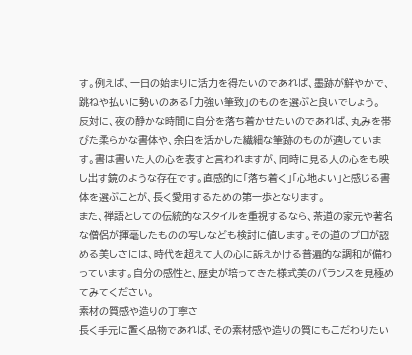す。例えば、一日の始まりに活力を得たいのであれば、墨跡が鮮やかで、跳ねや払いに勢いのある「力強い筆致」のものを選ぶと良いでしょう。
反対に、夜の静かな時間に自分を落ち着かせたいのであれば、丸みを帯びた柔らかな書体や、余白を活かした繊細な筆跡のものが適しています。書は書いた人の心を表すと言われますが、同時に見る人の心をも映し出す鏡のような存在です。直感的に「落ち着く」「心地よい」と感じる書体を選ぶことが、長く愛用するための第一歩となります。
また、禅語としての伝統的なスタイルを重視するなら、茶道の家元や著名な僧侶が揮毫したものの写しなども検討に値します。その道のプロが認める美しさには、時代を超えて人の心に訴えかける普遍的な調和が備わっています。自分の感性と、歴史が培ってきた様式美のバランスを見極めてみてください。
素材の質感や造りの丁寧さ
長く手元に置く品物であれば、その素材感や造りの質にもこだわりたい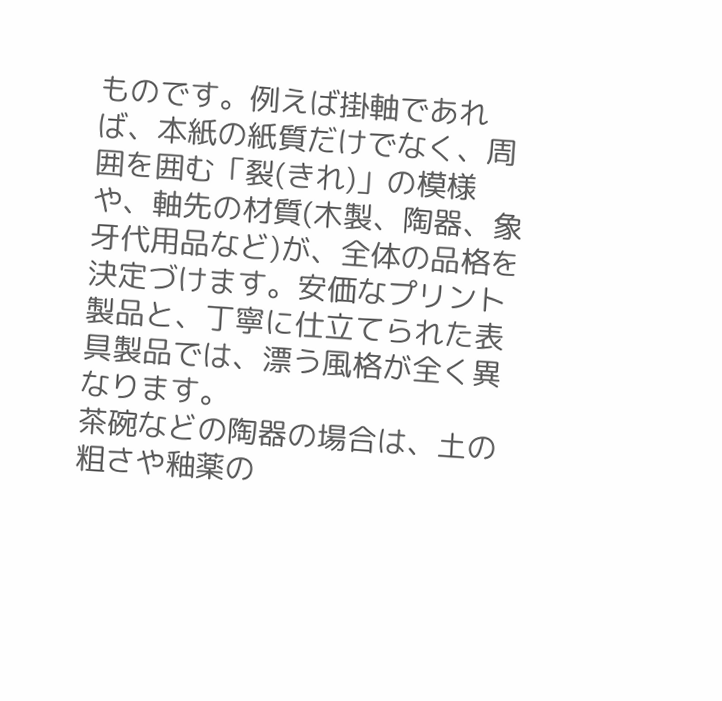ものです。例えば掛軸であれば、本紙の紙質だけでなく、周囲を囲む「裂(きれ)」の模様や、軸先の材質(木製、陶器、象牙代用品など)が、全体の品格を決定づけます。安価なプリント製品と、丁寧に仕立てられた表具製品では、漂う風格が全く異なります。
茶碗などの陶器の場合は、土の粗さや釉薬の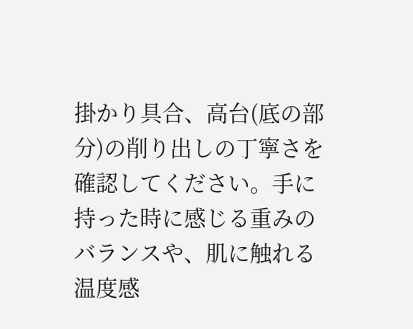掛かり具合、高台(底の部分)の削り出しの丁寧さを確認してください。手に持った時に感じる重みのバランスや、肌に触れる温度感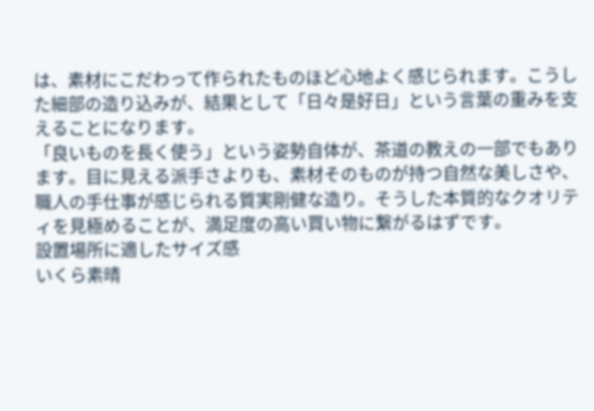は、素材にこだわって作られたものほど心地よく感じられます。こうした細部の造り込みが、結果として「日々是好日」という言葉の重みを支えることになります。
「良いものを長く使う」という姿勢自体が、茶道の教えの一部でもあります。目に見える派手さよりも、素材そのものが持つ自然な美しさや、職人の手仕事が感じられる質実剛健な造り。そうした本質的なクオリティを見極めることが、満足度の高い買い物に繋がるはずです。
設置場所に適したサイズ感
いくら素晴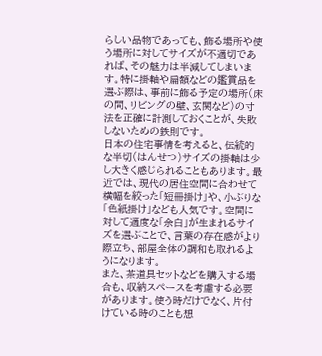らしい品物であっても、飾る場所や使う場所に対してサイズが不適切であれば、その魅力は半減してしまいます。特に掛軸や扁額などの鑑賞品を選ぶ際は、事前に飾る予定の場所(床の間、リビングの壁、玄関など)の寸法を正確に計測しておくことが、失敗しないための鉄則です。
日本の住宅事情を考えると、伝統的な半切(はんせつ)サイズの掛軸は少し大きく感じられることもあります。最近では、現代の居住空間に合わせて横幅を絞った「短冊掛け」や、小ぶりな「色紙掛け」なども人気です。空間に対して適度な「余白」が生まれるサイズを選ぶことで、言葉の存在感がより際立ち、部屋全体の調和も取れるようになります。
また、茶道具セットなどを購入する場合も、収納スペースを考慮する必要があります。使う時だけでなく、片付けている時のことも想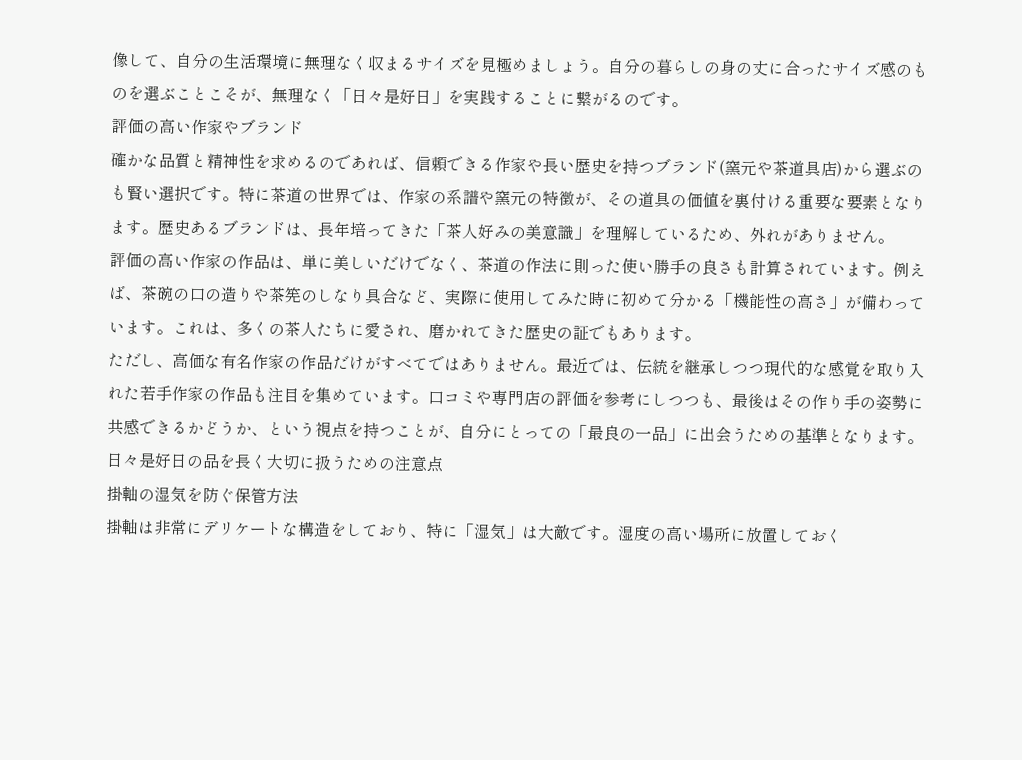像して、自分の生活環境に無理なく収まるサイズを見極めましょう。自分の暮らしの身の丈に合ったサイズ感のものを選ぶことこそが、無理なく「日々是好日」を実践することに繋がるのです。
評価の高い作家やブランド
確かな品質と精神性を求めるのであれば、信頼できる作家や長い歴史を持つブランド(窯元や茶道具店)から選ぶのも賢い選択です。特に茶道の世界では、作家の系譜や窯元の特徴が、その道具の価値を裏付ける重要な要素となります。歴史あるブランドは、長年培ってきた「茶人好みの美意識」を理解しているため、外れがありません。
評価の高い作家の作品は、単に美しいだけでなく、茶道の作法に則った使い勝手の良さも計算されています。例えば、茶碗の口の造りや茶筅のしなり具合など、実際に使用してみた時に初めて分かる「機能性の高さ」が備わっています。これは、多くの茶人たちに愛され、磨かれてきた歴史の証でもあります。
ただし、高価な有名作家の作品だけがすべてではありません。最近では、伝統を継承しつつ現代的な感覚を取り入れた若手作家の作品も注目を集めています。口コミや専門店の評価を参考にしつつも、最後はその作り手の姿勢に共感できるかどうか、という視点を持つことが、自分にとっての「最良の一品」に出会うための基準となります。
日々是好日の品を長く大切に扱うための注意点
掛軸の湿気を防ぐ保管方法
掛軸は非常にデリケートな構造をしており、特に「湿気」は大敵です。湿度の高い場所に放置しておく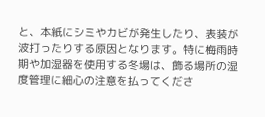と、本紙にシミやカビが発生したり、表装が波打ったりする原因となります。特に梅雨時期や加湿器を使用する冬場は、飾る場所の湿度管理に細心の注意を払ってくださ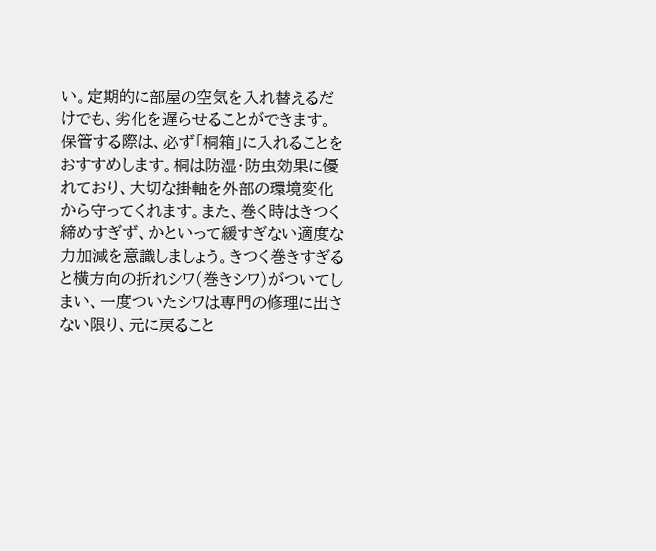い。定期的に部屋の空気を入れ替えるだけでも、劣化を遅らせることができます。
保管する際は、必ず「桐箱」に入れることをおすすめします。桐は防湿・防虫効果に優れており、大切な掛軸を外部の環境変化から守ってくれます。また、巻く時はきつく締めすぎず、かといって緩すぎない適度な力加減を意識しましょう。きつく巻きすぎると横方向の折れシワ(巻きシワ)がついてしまい、一度ついたシワは専門の修理に出さない限り、元に戻ること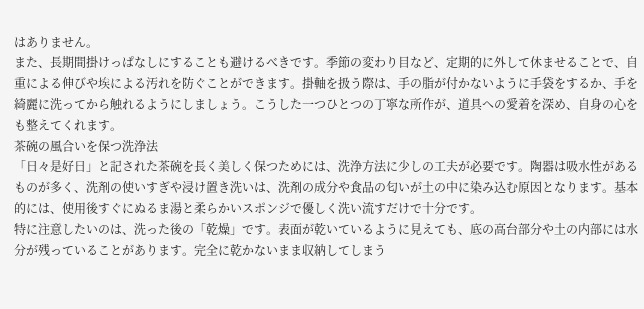はありません。
また、長期間掛けっぱなしにすることも避けるべきです。季節の変わり目など、定期的に外して休ませることで、自重による伸びや埃による汚れを防ぐことができます。掛軸を扱う際は、手の脂が付かないように手袋をするか、手を綺麗に洗ってから触れるようにしましょう。こうした一つひとつの丁寧な所作が、道具への愛着を深め、自身の心をも整えてくれます。
茶碗の風合いを保つ洗浄法
「日々是好日」と記された茶碗を長く美しく保つためには、洗浄方法に少しの工夫が必要です。陶器は吸水性があるものが多く、洗剤の使いすぎや浸け置き洗いは、洗剤の成分や食品の匂いが土の中に染み込む原因となります。基本的には、使用後すぐにぬるま湯と柔らかいスポンジで優しく洗い流すだけで十分です。
特に注意したいのは、洗った後の「乾燥」です。表面が乾いているように見えても、底の高台部分や土の内部には水分が残っていることがあります。完全に乾かないまま収納してしまう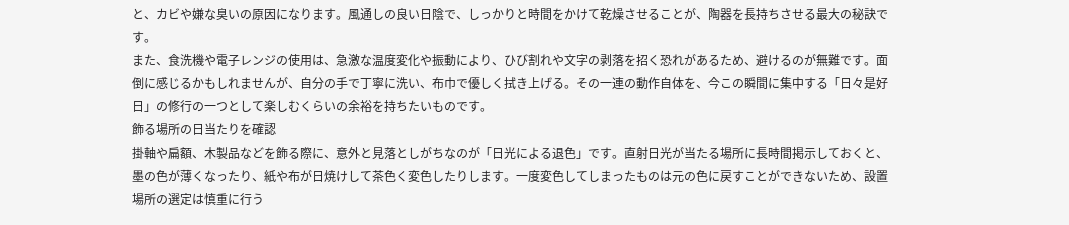と、カビや嫌な臭いの原因になります。風通しの良い日陰で、しっかりと時間をかけて乾燥させることが、陶器を長持ちさせる最大の秘訣です。
また、食洗機や電子レンジの使用は、急激な温度変化や振動により、ひび割れや文字の剥落を招く恐れがあるため、避けるのが無難です。面倒に感じるかもしれませんが、自分の手で丁寧に洗い、布巾で優しく拭き上げる。その一連の動作自体を、今この瞬間に集中する「日々是好日」の修行の一つとして楽しむくらいの余裕を持ちたいものです。
飾る場所の日当たりを確認
掛軸や扁額、木製品などを飾る際に、意外と見落としがちなのが「日光による退色」です。直射日光が当たる場所に長時間掲示しておくと、墨の色が薄くなったり、紙や布が日焼けして茶色く変色したりします。一度変色してしまったものは元の色に戻すことができないため、設置場所の選定は慎重に行う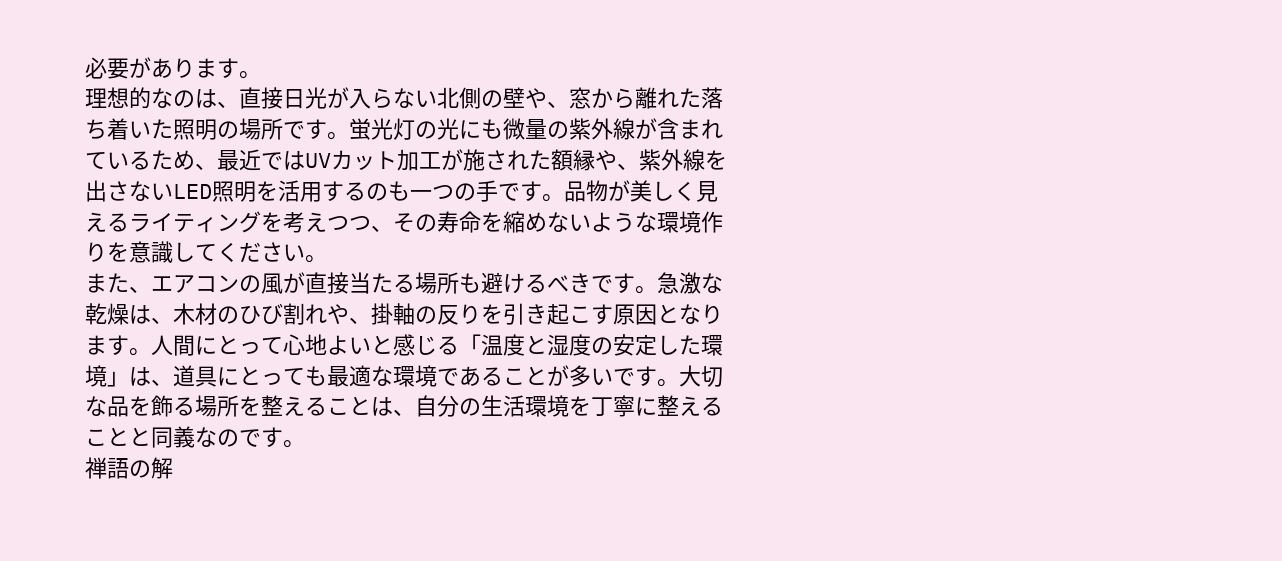必要があります。
理想的なのは、直接日光が入らない北側の壁や、窓から離れた落ち着いた照明の場所です。蛍光灯の光にも微量の紫外線が含まれているため、最近ではUVカット加工が施された額縁や、紫外線を出さないLED照明を活用するのも一つの手です。品物が美しく見えるライティングを考えつつ、その寿命を縮めないような環境作りを意識してください。
また、エアコンの風が直接当たる場所も避けるべきです。急激な乾燥は、木材のひび割れや、掛軸の反りを引き起こす原因となります。人間にとって心地よいと感じる「温度と湿度の安定した環境」は、道具にとっても最適な環境であることが多いです。大切な品を飾る場所を整えることは、自分の生活環境を丁寧に整えることと同義なのです。
禅語の解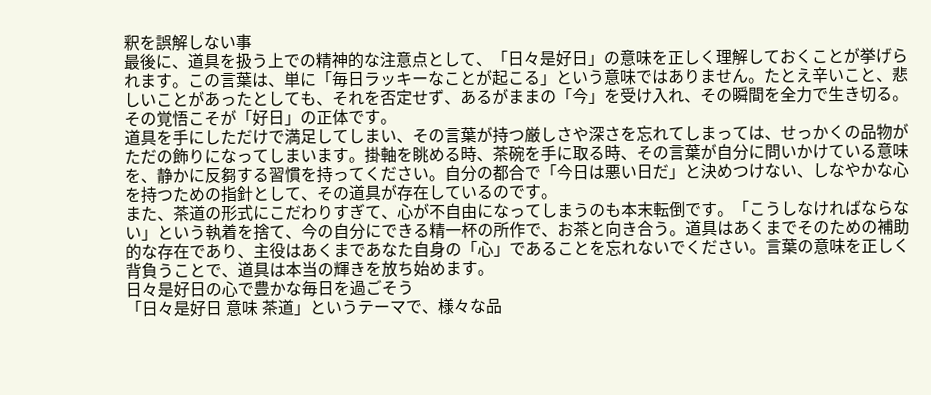釈を誤解しない事
最後に、道具を扱う上での精神的な注意点として、「日々是好日」の意味を正しく理解しておくことが挙げられます。この言葉は、単に「毎日ラッキーなことが起こる」という意味ではありません。たとえ辛いこと、悲しいことがあったとしても、それを否定せず、あるがままの「今」を受け入れ、その瞬間を全力で生き切る。その覚悟こそが「好日」の正体です。
道具を手にしただけで満足してしまい、その言葉が持つ厳しさや深さを忘れてしまっては、せっかくの品物がただの飾りになってしまいます。掛軸を眺める時、茶碗を手に取る時、その言葉が自分に問いかけている意味を、静かに反芻する習慣を持ってください。自分の都合で「今日は悪い日だ」と決めつけない、しなやかな心を持つための指針として、その道具が存在しているのです。
また、茶道の形式にこだわりすぎて、心が不自由になってしまうのも本末転倒です。「こうしなければならない」という執着を捨て、今の自分にできる精一杯の所作で、お茶と向き合う。道具はあくまでそのための補助的な存在であり、主役はあくまであなた自身の「心」であることを忘れないでください。言葉の意味を正しく背負うことで、道具は本当の輝きを放ち始めます。
日々是好日の心で豊かな毎日を過ごそう
「日々是好日 意味 茶道」というテーマで、様々な品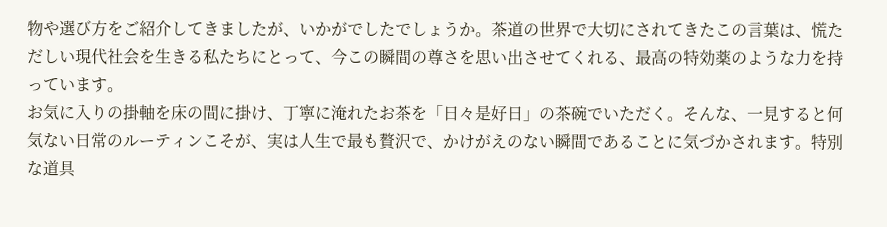物や選び方をご紹介してきましたが、いかがでしたでしょうか。茶道の世界で大切にされてきたこの言葉は、慌ただしい現代社会を生きる私たちにとって、今この瞬間の尊さを思い出させてくれる、最高の特効薬のような力を持っています。
お気に入りの掛軸を床の間に掛け、丁寧に淹れたお茶を「日々是好日」の茶碗でいただく。そんな、一見すると何気ない日常のルーティンこそが、実は人生で最も贅沢で、かけがえのない瞬間であることに気づかされます。特別な道具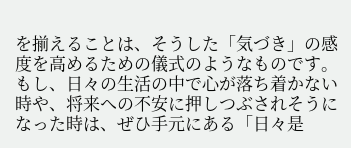を揃えることは、そうした「気づき」の感度を高めるための儀式のようなものです。
もし、日々の生活の中で心が落ち着かない時や、将来への不安に押しつぶされそうになった時は、ぜひ手元にある「日々是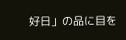好日」の品に目を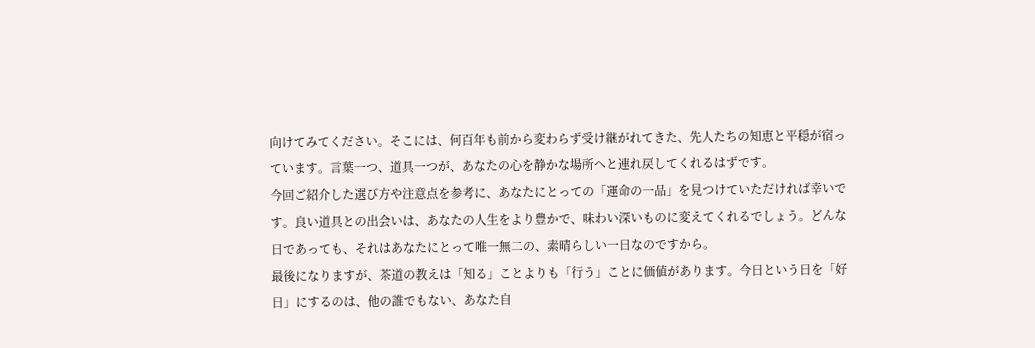向けてみてください。そこには、何百年も前から変わらず受け継がれてきた、先人たちの知恵と平穏が宿っています。言葉一つ、道具一つが、あなたの心を静かな場所へと連れ戻してくれるはずです。
今回ご紹介した選び方や注意点を参考に、あなたにとっての「運命の一品」を見つけていただければ幸いです。良い道具との出会いは、あなたの人生をより豊かで、味わい深いものに変えてくれるでしょう。どんな日であっても、それはあなたにとって唯一無二の、素晴らしい一日なのですから。
最後になりますが、茶道の教えは「知る」ことよりも「行う」ことに価値があります。今日という日を「好日」にするのは、他の誰でもない、あなた自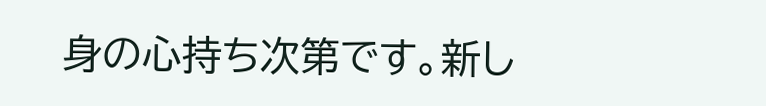身の心持ち次第です。新し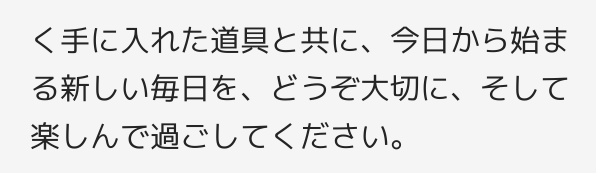く手に入れた道具と共に、今日から始まる新しい毎日を、どうぞ大切に、そして楽しんで過ごしてください。